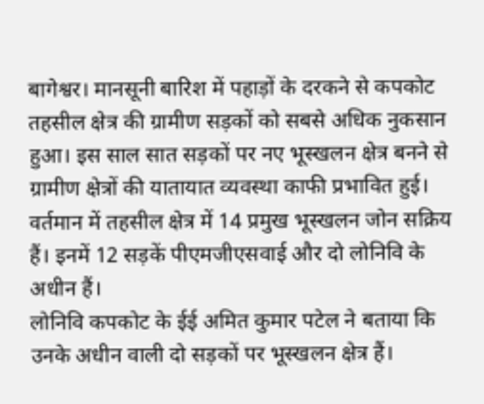बागेश्वर। मानसूनी बारिश में पहाड़ों के दरकने से कपकोट तहसील क्षेत्र की ग्रामीण सड़कों को सबसे अधिक नुकसान हुआ। इस साल सात सड़कों पर नए भूस्खलन क्षेत्र बनने से ग्रामीण क्षेत्रों की यातायात व्यवस्था काफी प्रभावित हुई। वर्तमान में तहसील क्षेत्र में 14 प्रमुख भूस्खलन जोन सक्रिय हैं। इनमें 12 सड़कें पीएमजीएसवाई और दो लोनिवि के अधीन हैं।
लोनिवि कपकोट के ईई अमित कुमार पटेल ने बताया कि उनके अधीन वाली दो सड़कों पर भूस्खलन क्षेत्र हैं।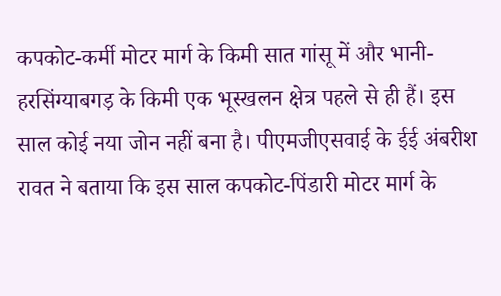कपकोट-कर्मी मोटर मार्ग के किमी सात गांसू में और भानी-हरसिंग्याबगड़ के किमी एक भूस्खलन क्षेत्र पहले से ही हैं। इस साल कोई नया जोन नहीं बना है। पीएमजीएसवाई के ईई अंबरीश रावत ने बताया कि इस साल कपकोट-पिंडारी मोटर मार्ग के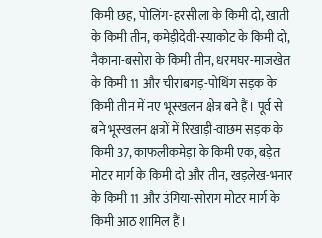किमी छह, पोलिंग-हरसीला के किमी दो, खाती के किमी तीन, कमेड़ीदेवी-स्याकोट के किमी दो, नैकाना-बसोरा के किमी तीन, धरमघर-माजखेत के किमी 11 और चीराबगड़-पोथिंग सड़क के किमी तीन में नए भूस्खलन क्षेत्र बने हैं। पूर्व से बने भूस्खलन क्षत्रों में रिखाड़ी-वाछम सड़क के किमी 37, काफलीकमेड़ा के किमी एक, बड़ेत मोटर मार्ग के किमी दो और तीन, खड़लेख-भनार के किमी 11 और उंगिया-सोराग मोटर मार्ग के किमी आठ शामिल हैं।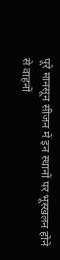पूरे मानसून सीजन में इन स्थानों पर भूस्खलन होने से वाहनों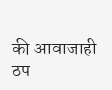की आवाजाही ठप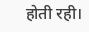होती रही।